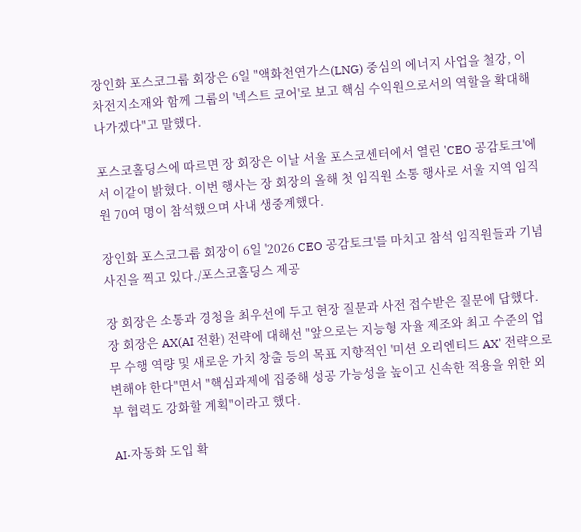장인화 포스코그룹 회장은 6일 "액화천연가스(LNG) 중심의 에너지 사업을 철강, 이차전지소재와 함께 그룹의 '넥스트 코어'로 보고 핵심 수익원으로서의 역할을 확대해 나가겠다"고 말했다.

포스코홀딩스에 따르면 장 회장은 이날 서울 포스코센터에서 열린 'CEO 공감토크'에서 이같이 밝혔다. 이번 행사는 장 회장의 올해 첫 임직원 소통 행사로 서울 지역 임직원 70여 명이 참석했으며 사내 생중계했다.

장인화 포스코그룹 회장이 6일 '2026 CEO 공감토크'를 마치고 참석 임직원들과 기념사진을 찍고 있다./포스코홀딩스 제공

장 회장은 소통과 경청을 최우선에 두고 현장 질문과 사전 접수받은 질문에 답했다. 장 회장은 AX(AI 전환) 전략에 대해선 "앞으로는 지능형 자율 제조와 최고 수준의 업무 수행 역량 및 새로운 가치 창출 등의 목표 지향적인 '미션 오리엔티드 AX' 전략으로 변해야 한다"면서 "핵심과제에 집중해 성공 가능성을 높이고 신속한 적용을 위한 외부 협력도 강화할 계획"이라고 했다.

AI·자동화 도입 확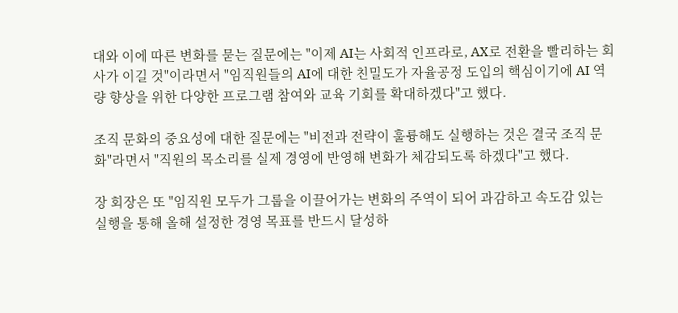대와 이에 따른 변화를 묻는 질문에는 "이제 AI는 사회적 인프라로, AX로 전환을 빨리하는 회사가 이길 것"이라면서 "임직원들의 AI에 대한 친밀도가 자율공정 도입의 핵심이기에 AI 역량 향상을 위한 다양한 프로그램 참여와 교육 기회를 확대하겠다"고 했다.

조직 문화의 중요성에 대한 질문에는 "비전과 전략이 훌륭해도 실행하는 것은 결국 조직 문화"라면서 "직원의 목소리를 실제 경영에 반영해 변화가 체감되도록 하겠다"고 했다.

장 회장은 또 "임직원 모두가 그룹을 이끌어가는 변화의 주역이 되어 과감하고 속도감 있는 실행을 통해 올해 설정한 경영 목표를 반드시 달성하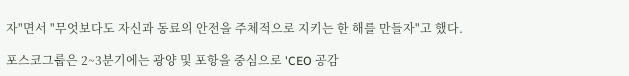자"면서 "무엇보다도 자신과 동료의 안전을 주체적으로 지키는 한 해를 만들자"고 했다.

포스코그룹은 2~3분기에는 광양 및 포항을 중심으로 'CEO 공감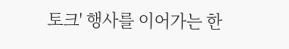토크' 행사를 이어가는 한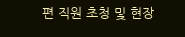편 직원 초청 및 현장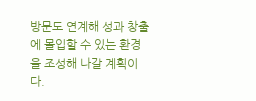방문도 연계해 성과 창출에 몰입할 수 있는 환경을 조성해 나갈 계획이다.